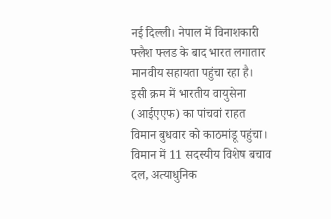नई दिल्ली। नेपाल में विनाशकारी फ्लैश फ्लड के बाद भारत लगातार मानवीय सहायता पहुंचा रहा है। इसी क्रम में भारतीय वायुसेना (आईएएफ) का पांचवां राहत विमान बुधवार को काठमांडू पहुंचा। विमान में 11 सदस्यीय विशेष बचाव दल, अत्याधुनिक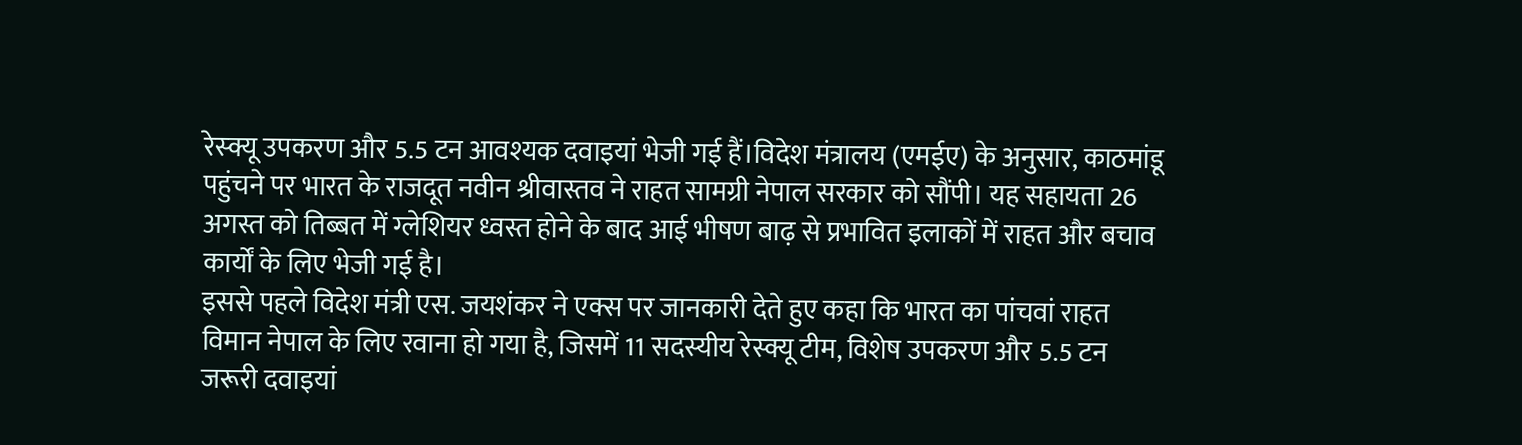रेस्क्यू उपकरण और 5.5 टन आवश्यक दवाइयां भेजी गई हैं।विदेश मंत्रालय (एमईए) के अनुसार, काठमांडू पहुंचने पर भारत के राजदूत नवीन श्रीवास्तव ने राहत सामग्री नेपाल सरकार को सौंपी। यह सहायता 26 अगस्त को तिब्बत में ग्लेशियर ध्वस्त होने के बाद आई भीषण बाढ़ से प्रभावित इलाकों में राहत और बचाव कार्यों के लिए भेजी गई है।
इससे पहले विदेश मंत्री एस. जयशंकर ने एक्स पर जानकारी देते हुए कहा कि भारत का पांचवां राहत विमान नेपाल के लिए रवाना हो गया है, जिसमें 11 सदस्यीय रेस्क्यू टीम, विशेष उपकरण और 5.5 टन जरूरी दवाइयां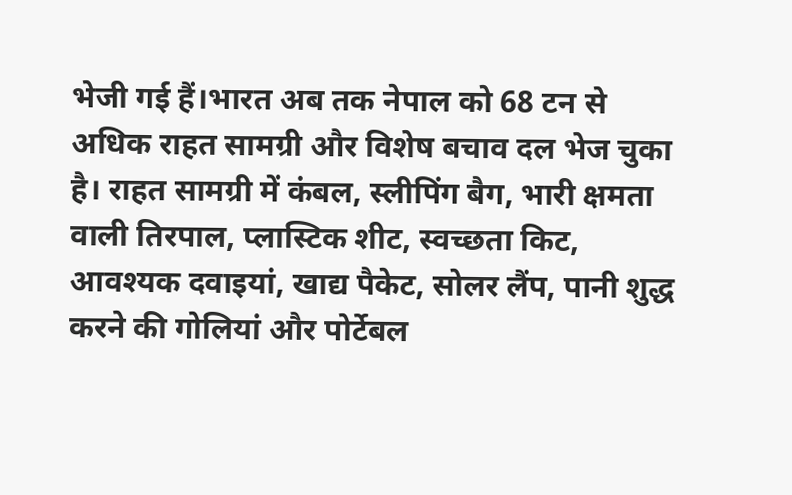भेजी गई हैं।भारत अब तक नेपाल को 68 टन से अधिक राहत सामग्री और विशेष बचाव दल भेज चुका है। राहत सामग्री में कंबल, स्लीपिंग बैग, भारी क्षमता वाली तिरपाल, प्लास्टिक शीट, स्वच्छता किट, आवश्यक दवाइयां, खाद्य पैकेट, सोलर लैंप, पानी शुद्ध करने की गोलियां और पोर्टेबल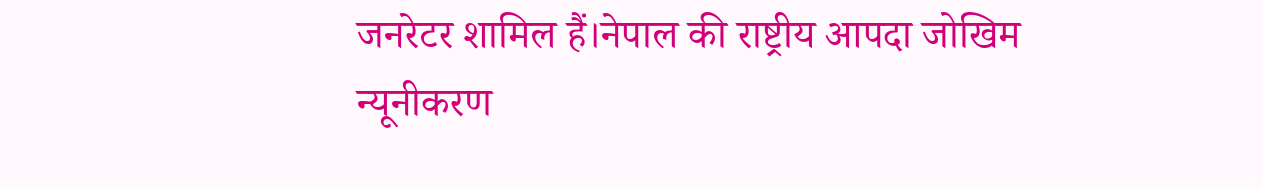जनरेटर शामिल हैं।नेपाल की राष्ट्रीय आपदा जोखिम न्यूनीकरण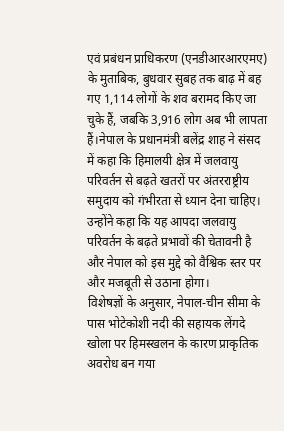एवं प्रबंधन प्राधिकरण (एनडीआरआरएमए) के मुताबिक, बुधवार सुबह तक बाढ़ में बह गए 1,114 लोगों के शव बरामद किए जा चुके हैं, जबकि 3,916 लोग अब भी लापता हैं।नेपाल के प्रधानमंत्री बलेंद्र शाह ने संसद में कहा कि हिमालयी क्षेत्र में जलवायु परिवर्तन से बढ़ते खतरों पर अंतरराष्ट्रीय समुदाय को गंभीरता से ध्यान देना चाहिए। उन्होंने कहा कि यह आपदा जलवायु परिवर्तन के बढ़ते प्रभावों की चेतावनी है और नेपाल को इस मुद्दे को वैश्विक स्तर पर और मजबूती से उठाना होगा।
विशेषज्ञों के अनुसार, नेपाल-चीन सीमा के पास भोटेकोशी नदी की सहायक लेंगदे खोला पर हिमस्खलन के कारण प्राकृतिक अवरोध बन गया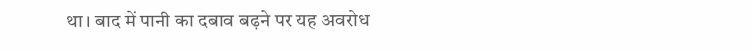था। बाद में पानी का दबाव बढ़ने पर यह अवरोध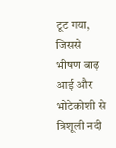टूट गया, जिससे भीषण बाढ़ आई और भोटेकोशी से त्रिशूली नदी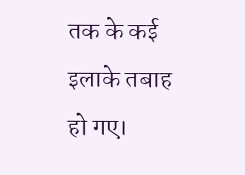तक के कई इलाके तबाह हो गए।